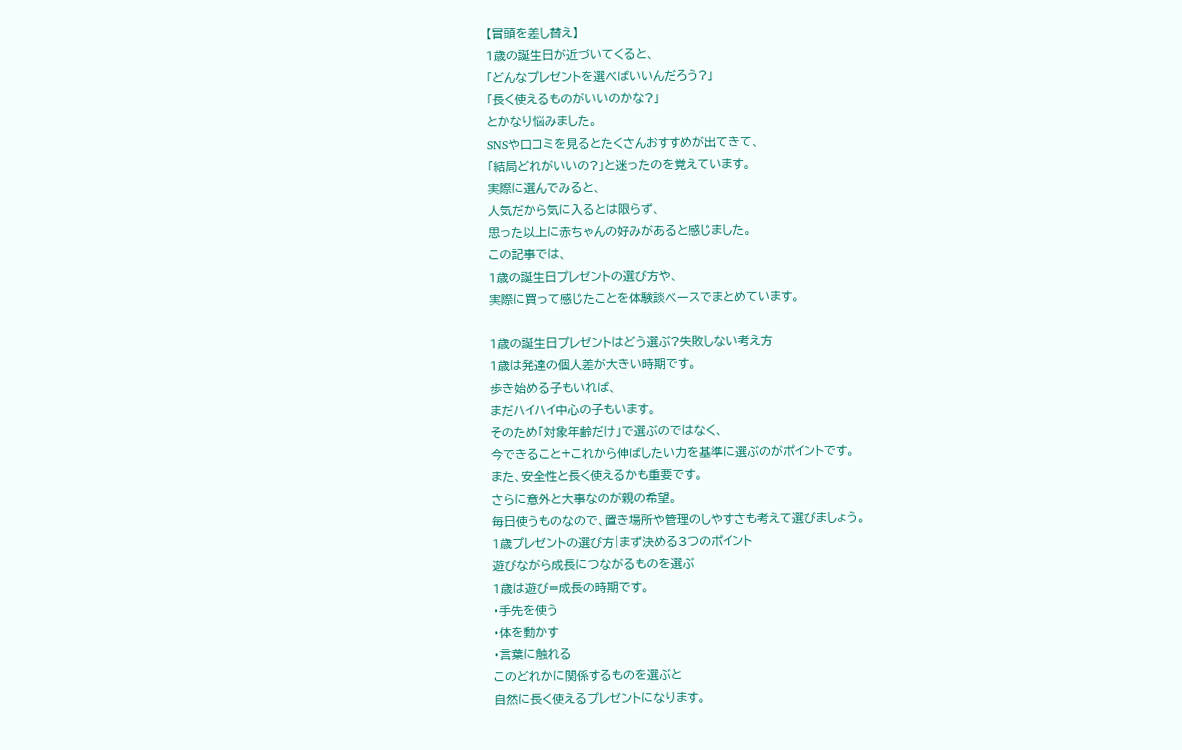【冒頭を差し替え】
1歳の誕生日が近づいてくると、
「どんなプレゼントを選べばいいんだろう?」
「長く使えるものがいいのかな?」
とかなり悩みました。
SNSや口コミを見るとたくさんおすすめが出てきて、
「結局どれがいいの?」と迷ったのを覚えています。
実際に選んでみると、
人気だから気に入るとは限らず、
思った以上に赤ちゃんの好みがあると感じました。
この記事では、
1歳の誕生日プレゼントの選び方や、
実際に買って感じたことを体験談ベースでまとめています。

1歳の誕生日プレゼントはどう選ぶ?失敗しない考え方
1歳は発達の個人差が大きい時期です。
歩き始める子もいれば、
まだハイハイ中心の子もいます。
そのため「対象年齢だけ」で選ぶのではなく、
今できること+これから伸ばしたい力を基準に選ぶのがポイントです。
また、安全性と長く使えるかも重要です。
さらに意外と大事なのが親の希望。
毎日使うものなので、置き場所や管理のしやすさも考えて選びましょう。
1歳プレゼントの選び方|まず決める3つのポイント
遊びながら成長につながるものを選ぶ
1歳は遊び=成長の時期です。
・手先を使う
・体を動かす
・言葉に触れる
このどれかに関係するものを選ぶと
自然に長く使えるプレゼントになります。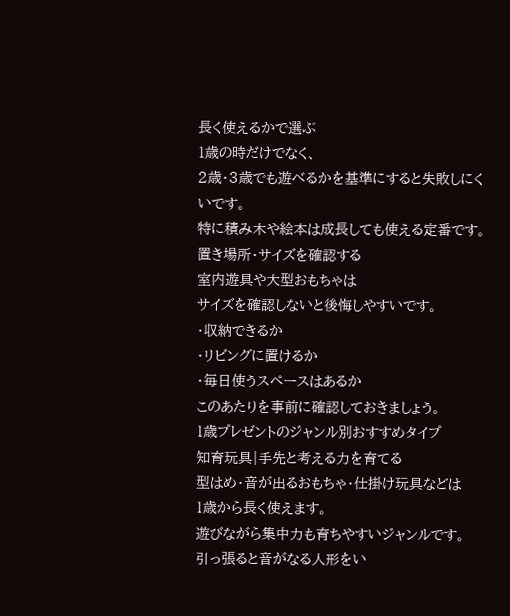長く使えるかで選ぶ
1歳の時だけでなく、
2歳・3歳でも遊べるかを基準にすると失敗しにくいです。
特に積み木や絵本は成長しても使える定番です。
置き場所・サイズを確認する
室内遊具や大型おもちゃは
サイズを確認しないと後悔しやすいです。
・収納できるか
・リビングに置けるか
・毎日使うスペースはあるか
このあたりを事前に確認しておきましょう。
1歳プレゼントのジャンル別おすすめタイプ
知育玩具|手先と考える力を育てる
型はめ・音が出るおもちゃ・仕掛け玩具などは
1歳から長く使えます。
遊びながら集中力も育ちやすいジャンルです。
引っ張ると音がなる人形をい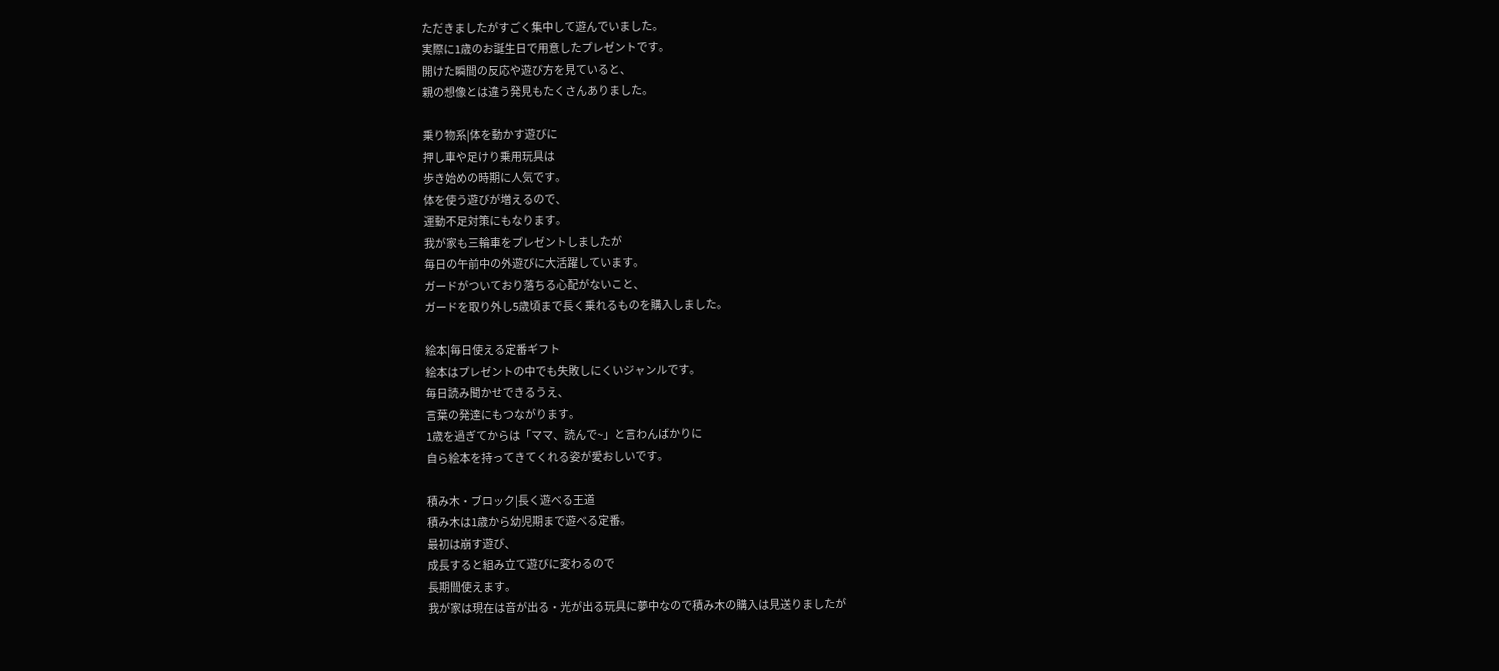ただきましたがすごく集中して遊んでいました。
実際に1歳のお誕生日で用意したプレゼントです。
開けた瞬間の反応や遊び方を見ていると、
親の想像とは違う発見もたくさんありました。

乗り物系|体を動かす遊びに
押し車や足けり乗用玩具は
歩き始めの時期に人気です。
体を使う遊びが増えるので、
運動不足対策にもなります。
我が家も三輪車をプレゼントしましたが
毎日の午前中の外遊びに大活躍しています。
ガードがついており落ちる心配がないこと、
ガードを取り外し5歳頃まで長く乗れるものを購入しました。

絵本|毎日使える定番ギフト
絵本はプレゼントの中でも失敗しにくいジャンルです。
毎日読み聞かせできるうえ、
言葉の発達にもつながります。
1歳を過ぎてからは「ママ、読んで~」と言わんばかりに
自ら絵本を持ってきてくれる姿が愛おしいです。

積み木・ブロック|長く遊べる王道
積み木は1歳から幼児期まで遊べる定番。
最初は崩す遊び、
成長すると組み立て遊びに変わるので
長期間使えます。
我が家は現在は音が出る・光が出る玩具に夢中なので積み木の購入は見送りましたが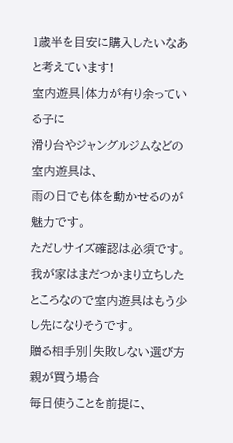1歳半を目安に購入したいなあと考えています!
室内遊具|体力が有り余っている子に
滑り台やジャングルジムなどの室内遊具は、
雨の日でも体を動かせるのが魅力です。
ただしサイズ確認は必須です。
我が家はまだつかまり立ちしたところなので室内遊具はもう少し先になりそうです。
贈る相手別|失敗しない選び方
親が買う場合
毎日使うことを前提に、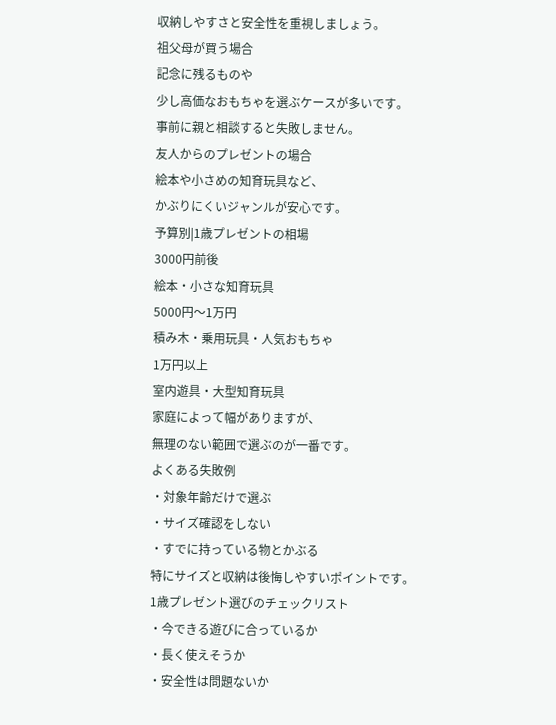収納しやすさと安全性を重視しましょう。
祖父母が買う場合
記念に残るものや
少し高価なおもちゃを選ぶケースが多いです。
事前に親と相談すると失敗しません。
友人からのプレゼントの場合
絵本や小さめの知育玩具など、
かぶりにくいジャンルが安心です。
予算別|1歳プレゼントの相場
3000円前後
絵本・小さな知育玩具
5000円〜1万円
積み木・乗用玩具・人気おもちゃ
1万円以上
室内遊具・大型知育玩具
家庭によって幅がありますが、
無理のない範囲で選ぶのが一番です。
よくある失敗例
・対象年齢だけで選ぶ
・サイズ確認をしない
・すでに持っている物とかぶる
特にサイズと収納は後悔しやすいポイントです。
1歳プレゼント選びのチェックリスト
・今できる遊びに合っているか
・長く使えそうか
・安全性は問題ないか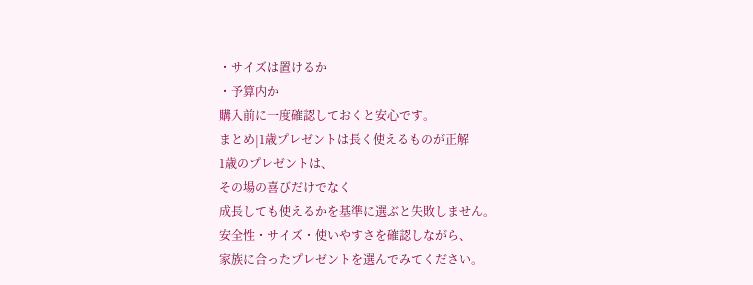・サイズは置けるか
・予算内か
購入前に一度確認しておくと安心です。
まとめ|1歳プレゼントは長く使えるものが正解
1歳のプレゼントは、
その場の喜びだけでなく
成長しても使えるかを基準に選ぶと失敗しません。
安全性・サイズ・使いやすさを確認しながら、
家族に合ったプレゼントを選んでみてください。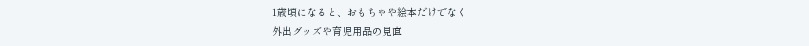1歳頃になると、おもちゃや絵本だけでなく
外出グッズや育児用品の見直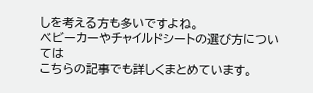しを考える方も多いですよね。
ベビーカーやチャイルドシートの選び方については
こちらの記事でも詳しくまとめています。